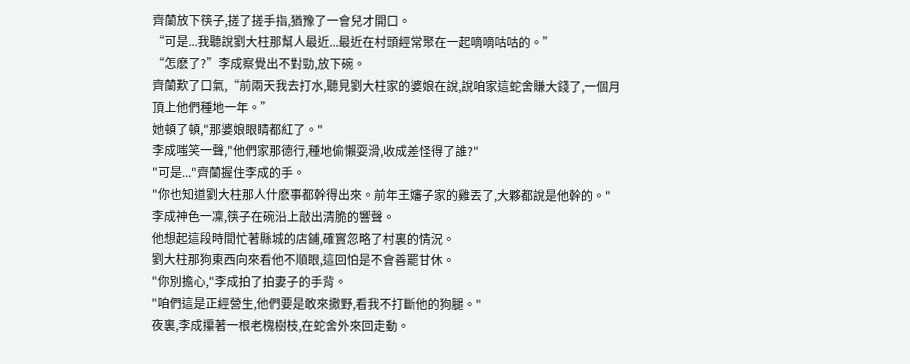齊蘭放下筷子,搓了搓手指,猶豫了一會兒才開口。
“可是...我聽說劉大柱那幫人最近...最近在村頭經常聚在一起嘀嘀咕咕的。”
“怎麽了?”李成察覺出不對勁,放下碗。
齊蘭歎了口氣,“前兩天我去打水,聽見劉大柱家的婆娘在說,說咱家這蛇舍賺大錢了,一個月頂上他們種地一年。”
她頓了頓,"那婆娘眼睛都紅了。"
李成嗤笑一聲,"他們家那德行,種地偷懶耍滑,收成差怪得了誰?"
"可是..."齊蘭握住李成的手。
"你也知道劉大柱那人什麽事都幹得出來。前年王嬸子家的雞丟了,大夥都說是他幹的。"
李成神色一凜,筷子在碗沿上敲出清脆的響聲。
他想起這段時間忙著縣城的店鋪,確實忽略了村裏的情況。
劉大柱那狗東西向來看他不順眼,這回怕是不會善罷甘休。
"你別擔心,"李成拍了拍妻子的手背。
"咱們這是正經營生,他們要是敢來撒野,看我不打斷他的狗腿。"
夜裏,李成攥著一根老槐樹枝,在蛇舍外來回走動。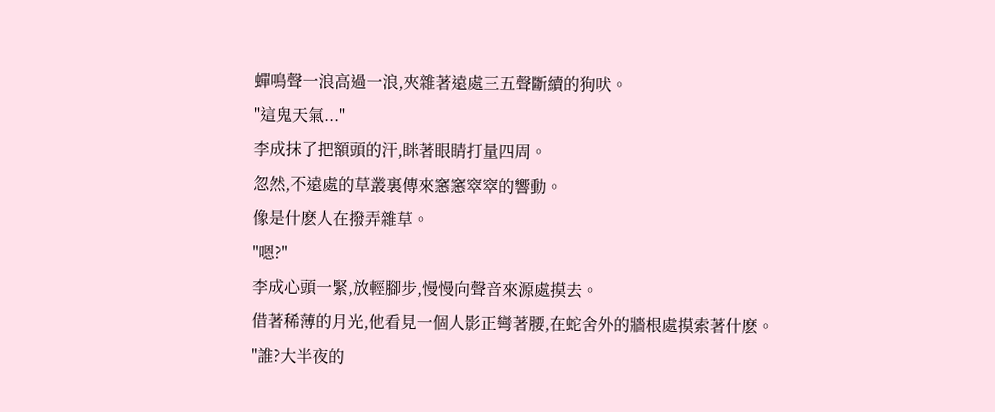蟬鳴聲一浪高過一浪,夾雜著遠處三五聲斷續的狗吠。
"這鬼天氣..."
李成抹了把額頭的汗,眯著眼睛打量四周。
忽然,不遠處的草叢裏傳來窸窸窣窣的響動。
像是什麽人在撥弄雜草。
"嗯?"
李成心頭一緊,放輕腳步,慢慢向聲音來源處摸去。
借著稀薄的月光,他看見一個人影正彎著腰,在蛇舍外的牆根處摸索著什麽。
"誰?大半夜的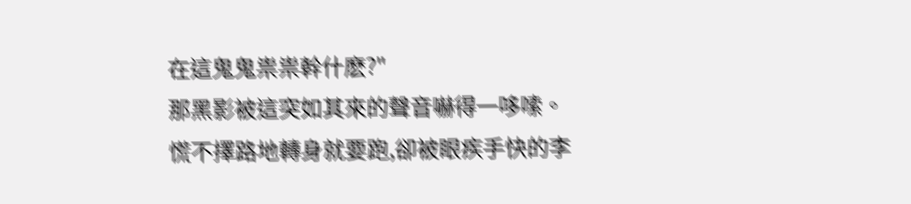在這鬼鬼祟祟幹什麽?"
那黑影被這突如其來的聲音嚇得一哆嗦。
慌不擇路地轉身就要跑,卻被眼疾手快的李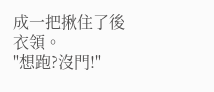成一把揪住了後衣領。
"想跑?沒門!"